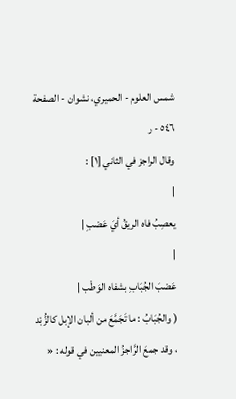شمس العلوم - الحميري، نشوان - الصفحة ٥٤٦ - ر
وقال الراجز في الثاني [١] :
|
يعصِبُ فاه الريقُ أيَ عَصْبِ |
|
عَصْبَ الجُبَابِ بشفاه الوَطْب |
( والجُبَابُ : ما تَجَمَّعَ من ألبان الإبل كالزُّبْد ، وقد جمعَ الرَّاجزُ المعنيين في قوله : «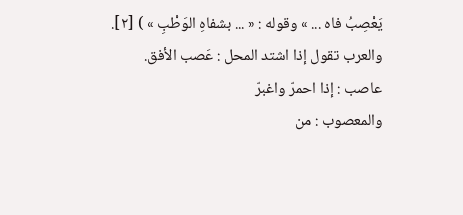يَعْصِبُ فاه ... » وقوله : « ... بشفاهِ الوَطْبِ » ) [٢].
والعرب تقول إذا اشتد المحل : عَصب الأفق.
عاصب : إذا احمرّ واغبرّ
والمعصوب : من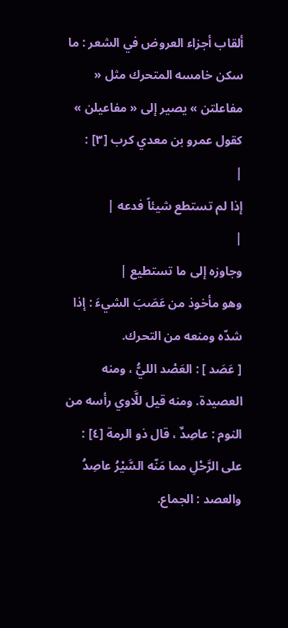ألقاب أجزاء العروض في الشعر : ما سكن خامسه المتحرك مثل « مفاعلتن » يصير إلى « مفاعيلن » كقول عمرو بن معدي كرب [٣] :
|
إذا لم تستطع شيئاً فدعه |
|
وجاوزه إلى ما تستطيع |
وهو مأخوذ من عَصَبَ الشيءَ : إذا شدّه ومنعه من التحرك.
[ عَصَد ] : العَصْد الليُّ ، ومنه العصيدة. ومنه قيل للَّاوي رأسه من النوم : عاصِدٌ ، قال ذو الرمة [٤] :
على الرَّحْلِ مما مَنّه السَّيْرُ عاصِدُ
والعصد : الجماع.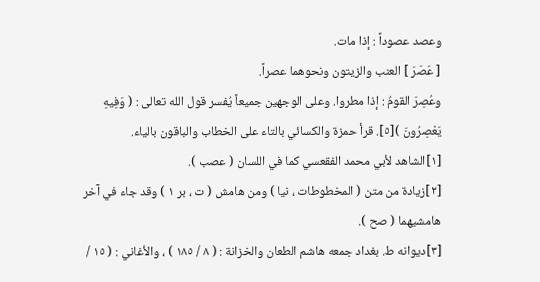وعصد عصوداً : إذا مات.
[ عَصَرَ ] العنب والزيتون ونحوهما عصراً.
وعُصِرَ القومُ : إذا مطروا. وعلى الوجهين جميعاً يُفسر قول الله تعالى : ( وَفِيهِ يَعْصِرُونَ )[٥]. قرأ حمزة والكسائي بالتاء على الخطاب والباقون بالياء.
[١]الشاهد لأبي محمد الفقعسي كما في اللسان ( عصب ).
[٢]زيادة من متن ( المخطوطات ، نيا ) ومن هامش ( ت ، بر ١ ) وقد جاء في آخر هامشيهما ( صح ).
[٣]ديوانه ط. بغداد جمعه هاشم الطعان والخزانة : ( ٨ / ١٨٥ ) ، والأغاني : ( ١٥ /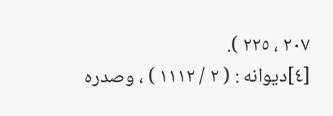٢٠٧ ، ٢٢٥ ).
[٤]ديوانه : ( ٢ / ١١١٢ ) ، وصدره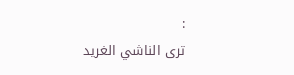:
ترى الناشي الغريد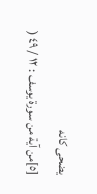يضحى كانه
[٥]من آية من سورة يوسف : ١٢ / ٤٩ (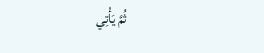ثُمَّ يَأْتِي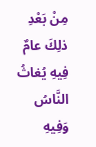مِنْ بَعْدِ ذلِكَ عامٌ فِيهِ يُغاثُ النَّاسُ وَفِيهِ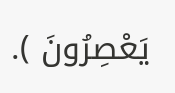يَعْصِرُونَ ).